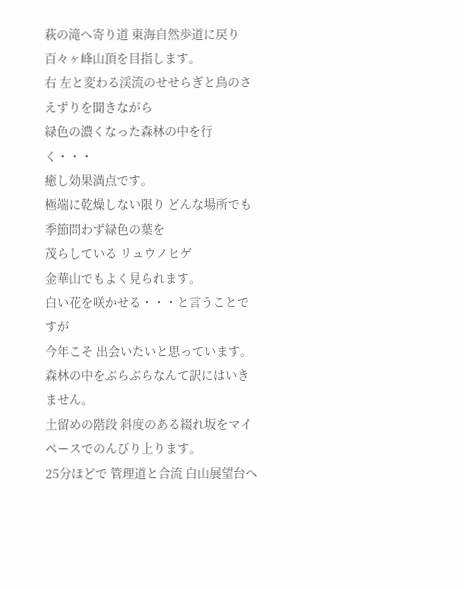萩の滝へ寄り道 東海自然歩道に戻り
百々ヶ峰山頂を目指します。
右 左と変わる渓流のせせらぎと鳥のさえずりを聞きながら
緑色の濃くなった森林の中を行く・・・
癒し効果満点です。
極端に乾燥しない限り どんな場所でも季節問わず緑色の葉を
茂らしている リュウノヒゲ
金華山でもよく見られます。
白い花を咲かせる・・・と言うことですが
今年こそ 出会いたいと思っています。
森林の中をぶらぶらなんて訳にはいきません。
土留めの階段 斜度のある綴れ坂をマイペースでのんびり上ります。
25分ほどで 管理道と合流 白山展望台へ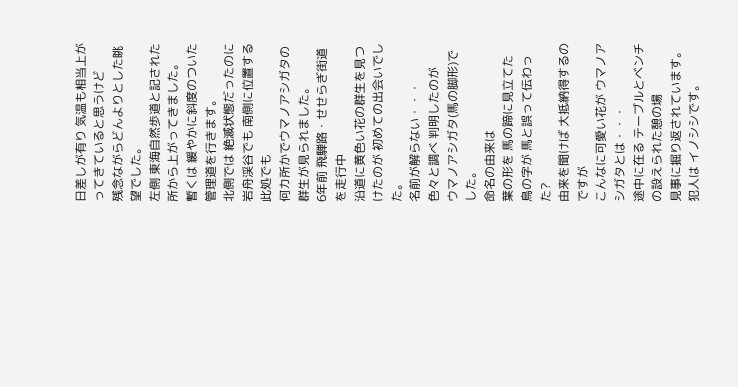日差しが有り 気温も相当上がってきていると思うけど
残念ながらどんよりとした眺望でした。
左側 東海自然歩道と記された所から上がってきました。
暫くは 緩やかに斜度のついた管理道を行きます。
北側では 絶滅状態だったのに
岩舟渓谷でも 南側に位置する此処でも
何カ所かでウマノアシガタの群生が見られました。
6年前 飛騨路・せせらぎ街道を走行中
沿道に黄色い花の群生を見つけたのが 初めての出会いでした。
名前が解らない・・・
色々と調べ 判明したのが
ウマノアシガタ(馬の脚形)でした。
命名の由来は
葉の形を 馬の蹄に見立てた
鳥の字が 馬と誤って伝わった?
由来を聞けば 大抵納得するのですが
こんなに可愛い花が ウマノアシガタとは・・・
途中に在る テーブルとベンチの設えられた憩の場
見事に掘り返されています。
犯人は イノシシです。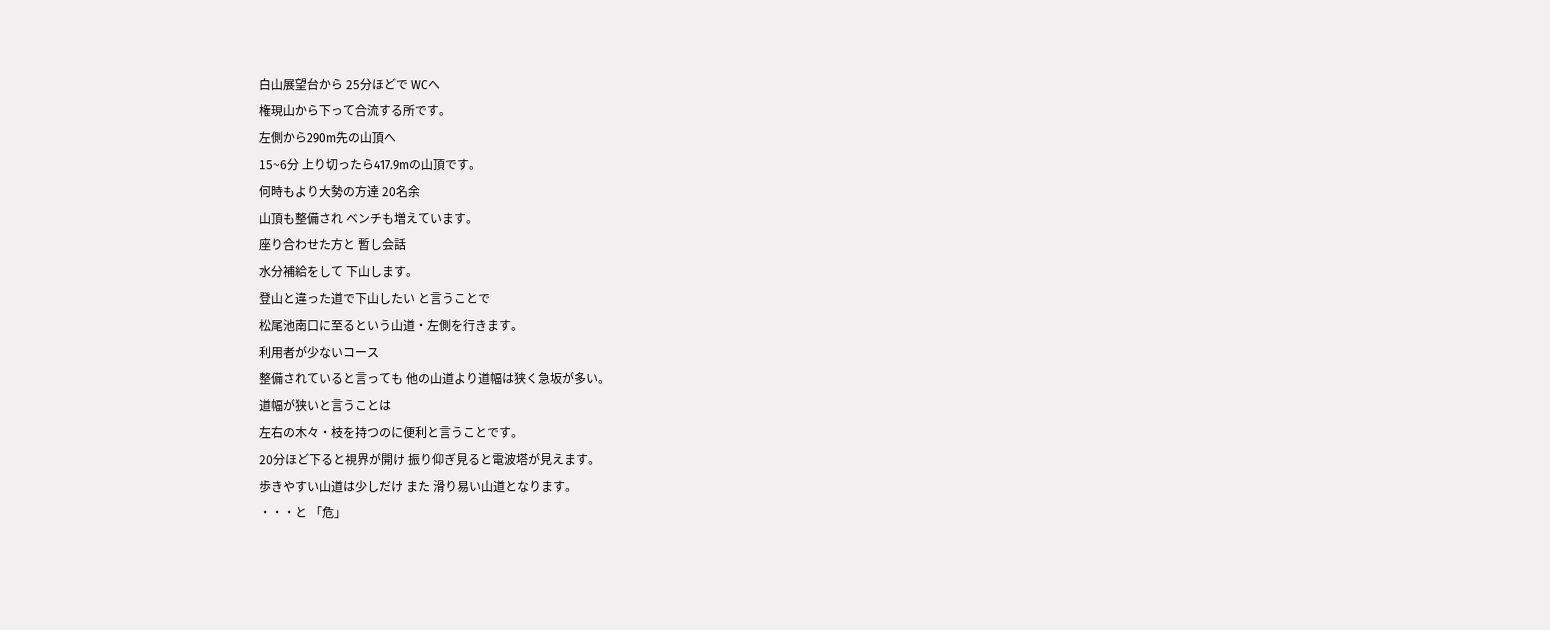白山展望台から 25分ほどで WCへ
権現山から下って合流する所です。
左側から290m先の山頂へ
15~6分 上り切ったら417.9mの山頂です。
何時もより大勢の方達 20名余
山頂も整備され ベンチも増えています。
座り合わせた方と 暫し会話
水分補給をして 下山します。
登山と違った道で下山したい と言うことで
松尾池南口に至るという山道・左側を行きます。
利用者が少ないコース
整備されていると言っても 他の山道より道幅は狭く急坂が多い。
道幅が狭いと言うことは
左右の木々・枝を持つのに便利と言うことです。
20分ほど下ると視界が開け 振り仰ぎ見ると電波塔が見えます。
歩きやすい山道は少しだけ また 滑り易い山道となります。
・・・と 「危」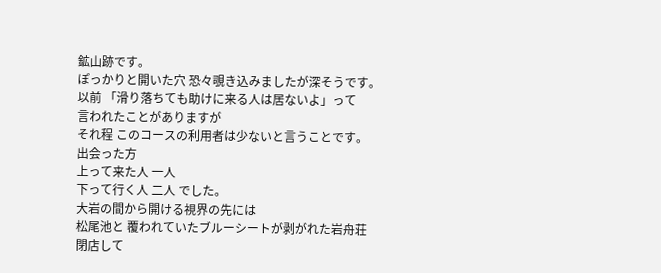鉱山跡です。
ぽっかりと開いた穴 恐々覗き込みましたが深そうです。
以前 「滑り落ちても助けに来る人は居ないよ」って
言われたことがありますが
それ程 このコースの利用者は少ないと言うことです。
出会った方
上って来た人 一人
下って行く人 二人 でした。
大岩の間から開ける視界の先には
松尾池と 覆われていたブルーシートが剥がれた岩舟荘
閉店して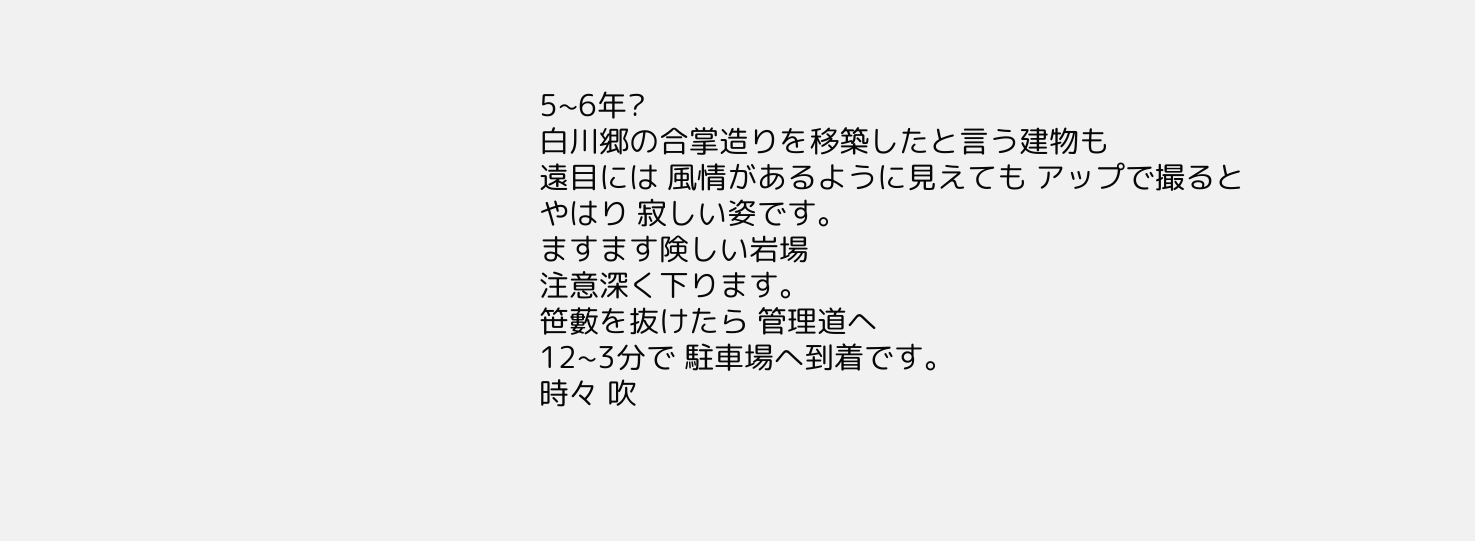5~6年?
白川郷の合掌造りを移築したと言う建物も
遠目には 風情があるように見えても アップで撮ると
やはり 寂しい姿です。
ますます険しい岩場
注意深く下ります。
笹藪を抜けたら 管理道へ
12~3分で 駐車場へ到着です。
時々 吹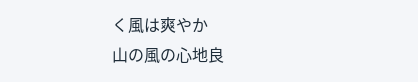く風は爽やか
山の風の心地良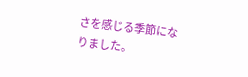さを感じる季節になりました。